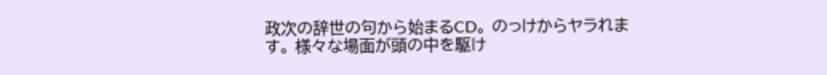政次の辞世の句から始まるCD。 のっけからヤラれます。 様々な場面が頭の中を駆け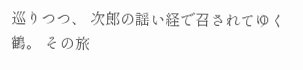巡りつつ、 次郎の謡い経で召されてゆく鶴。 その旅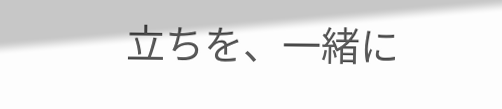立ちを、一緒に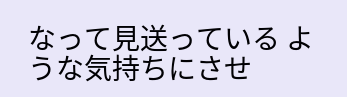なって見送っている ような気持ちにさせ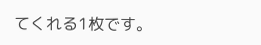てくれる1枚です。